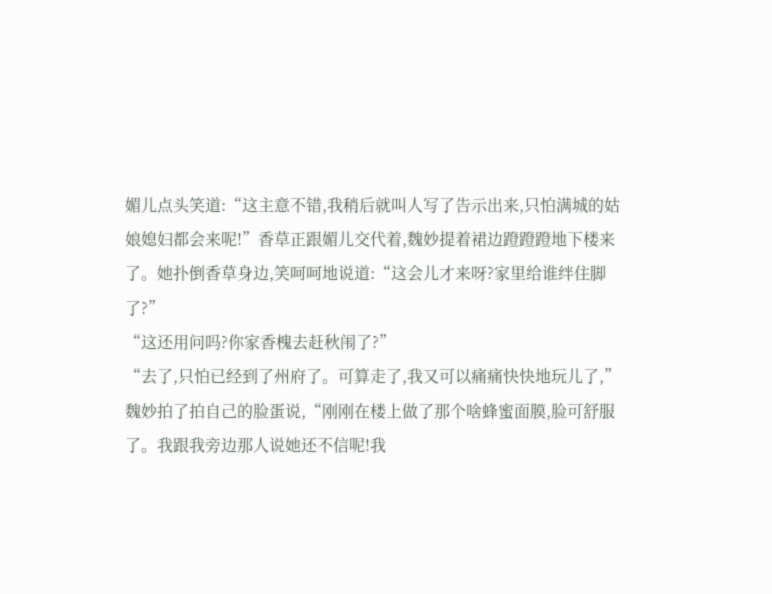媚儿点头笑道:“这主意不错,我稍后就叫人写了告示出来,只怕满城的姑娘媳妇都会来呢!”香草正跟媚儿交代着,魏妙提着裙边蹬蹬蹬地下楼来了。她扑倒香草身边,笑呵呵地说道:“这会儿才来呀?家里给谁绊住脚了?”
“这还用问吗?你家香槐去赶秋闱了?”
“去了,只怕已经到了州府了。可算走了,我又可以痛痛快快地玩儿了,”魏妙拍了拍自己的脸蛋说,“刚刚在楼上做了那个啥蜂蜜面膜,脸可舒服了。我跟我旁边那人说她还不信呢!我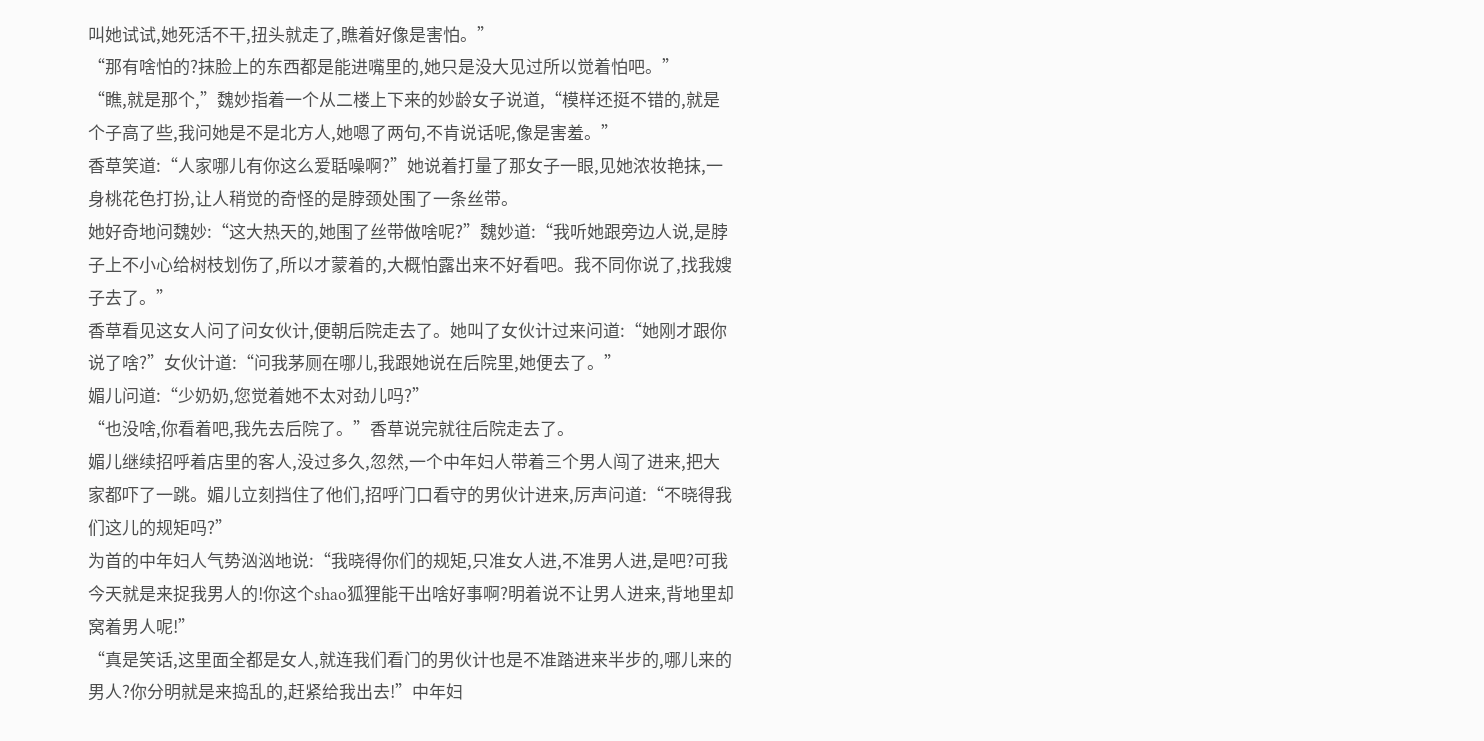叫她试试,她死活不干,扭头就走了,瞧着好像是害怕。”
“那有啥怕的?抹脸上的东西都是能进嘴里的,她只是没大见过所以觉着怕吧。”
“瞧,就是那个,”魏妙指着一个从二楼上下来的妙龄女子说道,“模样还挺不错的,就是个子高了些,我问她是不是北方人,她嗯了两句,不肯说话呢,像是害羞。”
香草笑道:“人家哪儿有你这么爱聒噪啊?”她说着打量了那女子一眼,见她浓妆艳抹,一身桃花色打扮,让人稍觉的奇怪的是脖颈处围了一条丝带。
她好奇地问魏妙:“这大热天的,她围了丝带做啥呢?”魏妙道:“我听她跟旁边人说,是脖子上不小心给树枝划伤了,所以才蒙着的,大概怕露出来不好看吧。我不同你说了,找我嫂子去了。”
香草看见这女人问了问女伙计,便朝后院走去了。她叫了女伙计过来问道:“她刚才跟你说了啥?”女伙计道:“问我茅厕在哪儿,我跟她说在后院里,她便去了。”
媚儿问道:“少奶奶,您觉着她不太对劲儿吗?”
“也没啥,你看着吧,我先去后院了。”香草说完就往后院走去了。
媚儿继续招呼着店里的客人,没过多久,忽然,一个中年妇人带着三个男人闯了进来,把大家都吓了一跳。媚儿立刻挡住了他们,招呼门口看守的男伙计进来,厉声问道:“不晓得我们这儿的规矩吗?”
为首的中年妇人气势汹汹地说:“我晓得你们的规矩,只准女人进,不准男人进,是吧?可我今天就是来捉我男人的!你这个shao狐狸能干出啥好事啊?明着说不让男人进来,背地里却窝着男人呢!”
“真是笑话,这里面全都是女人,就连我们看门的男伙计也是不准踏进来半步的,哪儿来的男人?你分明就是来捣乱的,赶紧给我出去!”中年妇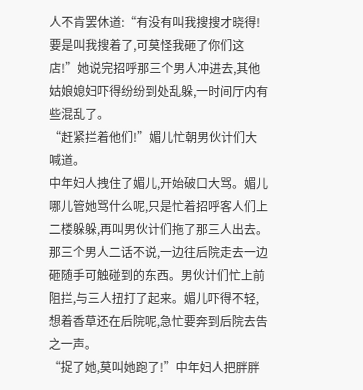人不肯罢休道:“有没有叫我搜搜才晓得!要是叫我搜着了,可莫怪我砸了你们这店!”她说完招呼那三个男人冲进去,其他姑娘媳妇吓得纷纷到处乱躲,一时间厅内有些混乱了。
“赶紧拦着他们!”媚儿忙朝男伙计们大喊道。
中年妇人拽住了媚儿,开始破口大骂。媚儿哪儿管她骂什么呢,只是忙着招呼客人们上二楼躲躲,再叫男伙计们拖了那三人出去。
那三个男人二话不说,一边往后院走去一边砸随手可触碰到的东西。男伙计们忙上前阻拦,与三人扭打了起来。媚儿吓得不轻,想着香草还在后院呢,急忙要奔到后院去告之一声。
“捉了她,莫叫她跑了!”中年妇人把胖胖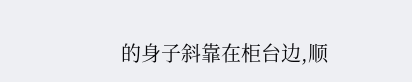的身子斜靠在柜台边,顺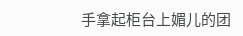手拿起柜台上媚儿的团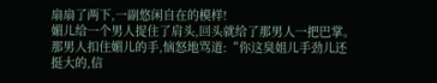扇扇了两下,一副悠闲自在的模样!
媚儿给一个男人捉住了肩头,回头就给了那男人一把巴掌。那男人扣住媚儿的手,恼怒地骂道:“你这臭姐儿手劲儿还挺大的,信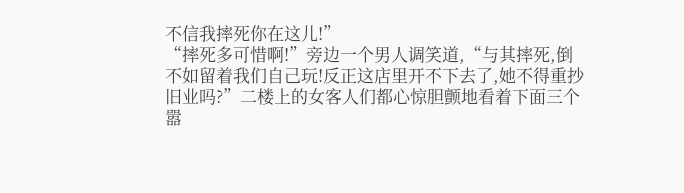不信我摔死你在这儿!”
“摔死多可惜啊!”旁边一个男人调笑道,“与其摔死,倒不如留着我们自己玩!反正这店里开不下去了,她不得重抄旧业吗?”二楼上的女客人们都心惊胆颤地看着下面三个嚣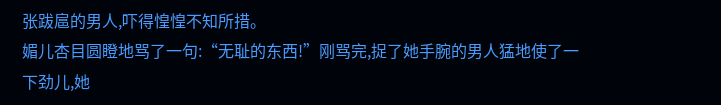张跋扈的男人,吓得惶惶不知所措。
媚儿杏目圆瞪地骂了一句:“无耻的东西!”刚骂完,捉了她手腕的男人猛地使了一下劲儿,她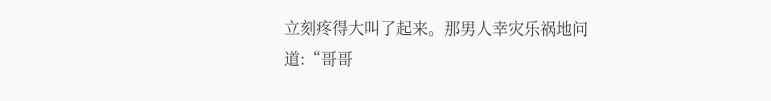立刻疼得大叫了起来。那男人幸灾乐祸地问道:“哥哥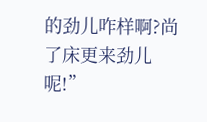的劲儿咋样啊?尚了床更来劲儿呢!”